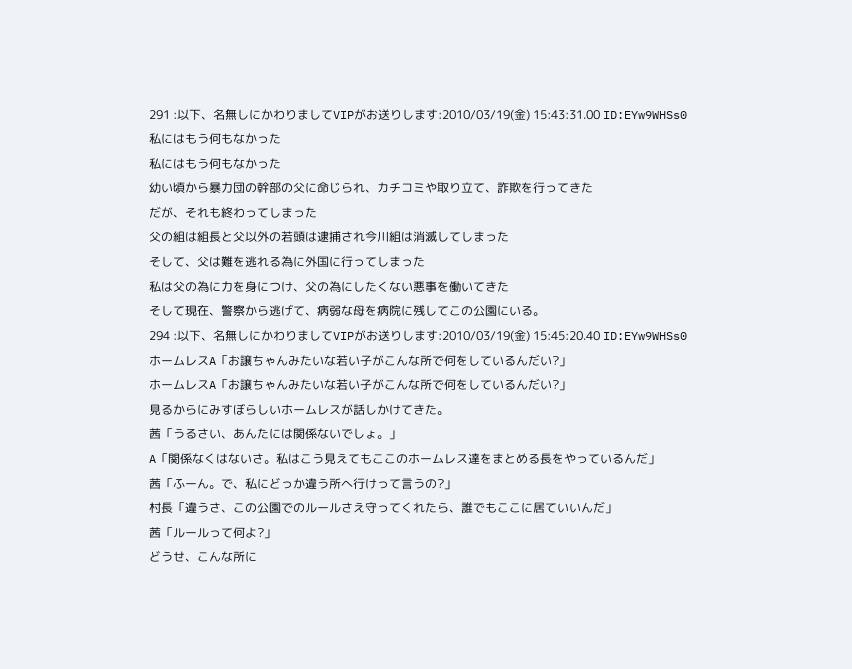291 :以下、名無しにかわりましてVIPがお送りします:2010/03/19(金) 15:43:31.00 ID:EYw9WHSs0
私にはもう何もなかった
私にはもう何もなかった
幼い頃から暴力団の幹部の父に命じられ、カチコミや取り立て、詐欺を行ってきた
だが、それも終わってしまった
父の組は組長と父以外の若頭は逮捕され今川組は消滅してしまった
そして、父は難を逃れる為に外国に行ってしまった
私は父の為に力を身につけ、父の為にしたくない悪事を働いてきた
そして現在、警察から逃げて、病弱な母を病院に残してこの公園にいる。
294 :以下、名無しにかわりましてVIPがお送りします:2010/03/19(金) 15:45:20.40 ID:EYw9WHSs0
ホームレスA「お譲ちゃんみたいな若い子がこんな所で何をしているんだい?」
ホームレスA「お譲ちゃんみたいな若い子がこんな所で何をしているんだい?」
見るからにみすぼらしいホームレスが話しかけてきた。
茜「うるさい、あんたには関係ないでしょ。」
A「関係なくはないさ。私はこう見えてもここのホームレス達をまとめる長をやっているんだ」
茜「ふーん。で、私にどっか違う所へ行けって言うの?」
村長「違うさ、この公園でのルールさえ守ってくれたら、誰でもここに居ていいんだ」
茜「ルールって何よ?」
どうせ、こんな所に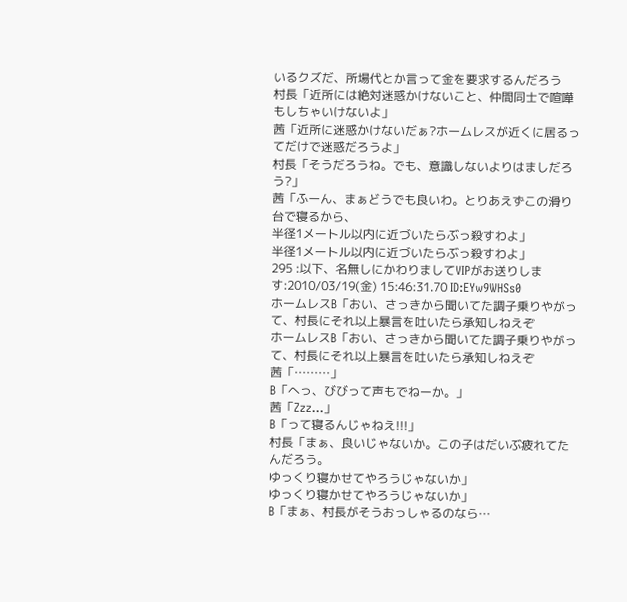いるクズだ、所場代とか言って金を要求するんだろう
村長「近所には絶対迷惑かけないこと、仲間同士で喧嘩もしちゃいけないよ」
茜「近所に迷惑かけないだぁ?ホームレスが近くに居るってだけで迷惑だろうよ」
村長「そうだろうね。でも、意識しないよりはましだろう?」
茜「ふーん、まぁどうでも良いわ。とりあえずこの滑り台で寝るから、
半径1メートル以内に近づいたらぶっ殺すわよ」
半径1メートル以内に近づいたらぶっ殺すわよ」
295 :以下、名無しにかわりましてVIPがお送りします:2010/03/19(金) 15:46:31.70 ID:EYw9WHSs0
ホームレスB「おい、さっきから聞いてた調子乗りやがって、村長にそれ以上暴言を吐いたら承知しねえぞ
ホームレスB「おい、さっきから聞いてた調子乗りやがって、村長にそれ以上暴言を吐いたら承知しねえぞ
茜「………」
B「へっ、びびって声もでねーか。」
茜「Zzz…」
B「って寝るんじゃねえ!!!」
村長「まぁ、良いじゃないか。この子はだいぶ疲れてたんだろう。
ゆっくり寝かせてやろうじゃないか」
ゆっくり寝かせてやろうじゃないか」
B「まぁ、村長がそうおっしゃるのなら…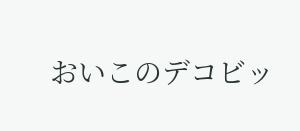おいこのデコビッ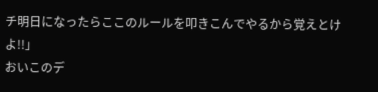チ明日になったらここのルールを叩きこんでやるから覚えとけよ!!」
おいこのデ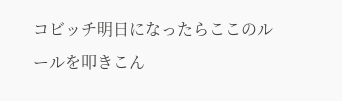コビッチ明日になったらここのルールを叩きこん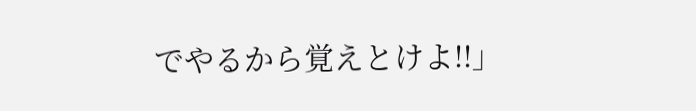でやるから覚えとけよ!!」